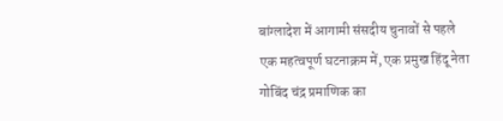बांग्लादेश में आगामी संसदीय चुनावों से पहले एक महत्वपूर्ण घटनाक्रम में, एक प्रमुख हिंदू नेता गोबिंद चंद्र प्रमाणिक का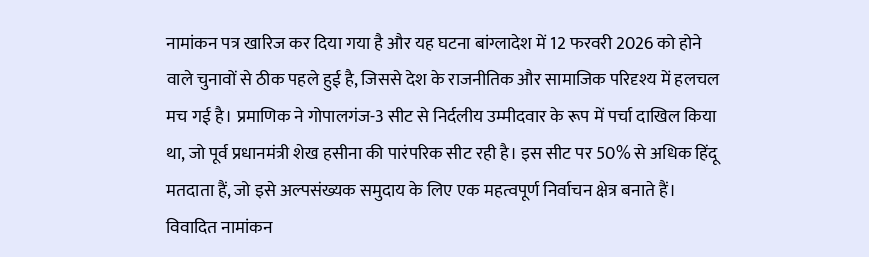नामांकन पत्र खारिज कर दिया गया है और यह घटना बांग्लादेश में 12 फरवरी 2026 को होने वाले चुनावों से ठीक पहले हुई है, जिससे देश के राजनीतिक और सामाजिक परिदृश्य में हलचल मच गई है। प्रमाणिक ने गोपालगंज-3 सीट से निर्दलीय उम्मीदवार के रूप में पर्चा दाखिल किया था, जो पूर्व प्रधानमंत्री शेख हसीना की पारंपरिक सीट रही है। इस सीट पर 50% से अधिक हिंदू मतदाता हैं, जो इसे अल्पसंख्यक समुदाय के लिए एक महत्वपूर्ण निर्वाचन क्षेत्र बनाते हैं।
विवादित नामांकन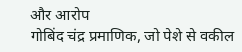और आरोप
गोबिंद चंद्र प्रमाणिक, जो पेशे से वकील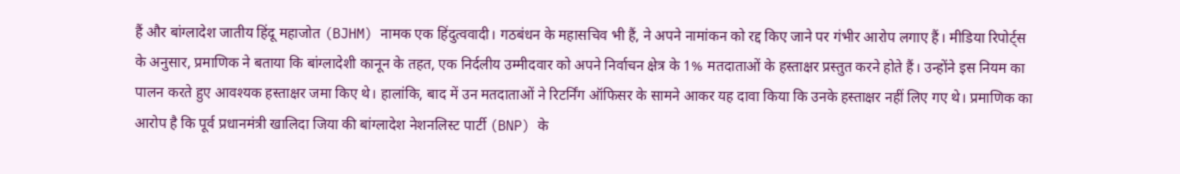हैं और बांग्लादेश जातीय हिंदू महाजोत (BJHM) नामक एक हिंदुत्ववादी। गठबंधन के महासचिव भी हैं, ने अपने नामांकन को रद्द किए जाने पर गंभीर आरोप लगाए हैं। मीडिया रिपोर्ट्स के अनुसार, प्रमाणिक ने बताया कि बांग्लादेशी कानून के तहत, एक निर्दलीय उम्मीदवार को अपने निर्वाचन क्षेत्र के 1% मतदाताओं के हस्ताक्षर प्रस्तुत करने होते हैं। उन्होंने इस नियम का पालन करते हुए आवश्यक हस्ताक्षर जमा किए थे। हालांकि, बाद में उन मतदाताओं ने रिटर्निंग ऑफिसर के सामने आकर यह दावा किया कि उनके हस्ताक्षर नहीं लिए गए थे। प्रमाणिक का आरोप है कि पूर्व प्रधानमंत्री खालिदा जिया की बांग्लादेश नेशनलिस्ट पार्टी (BNP) के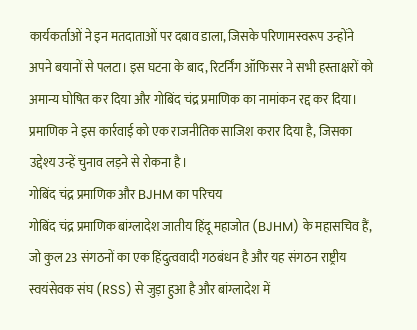कार्यकर्ताओं ने इन मतदाताओं पर दबाव डाला, जिसके परिणामस्वरूप उन्होंने अपने बयानों से पलटा। इस घटना के बाद, रिटर्निंग ऑफिसर ने सभी हस्ताक्षरों को अमान्य घोषित कर दिया और गोबिंद चंद्र प्रमाणिक का नामांकन रद्द कर दिया। प्रमाणिक ने इस कार्रवाई को एक राजनीतिक साजिश करार दिया है, जिसका उद्देश्य उन्हें चुनाव लड़ने से रोकना है।
गोबिंद चंद्र प्रमाणिक और BJHM का परिचय
गोबिंद चंद्र प्रमाणिक बांग्लादेश जातीय हिंदू महाजोत (BJHM) के महासचिव हैं, जो कुल 23 संगठनों का एक हिंदुत्ववादी गठबंधन है और यह संगठन राष्ट्रीय स्वयंसेवक संघ (RSS) से जुड़ा हुआ है और बांग्लादेश में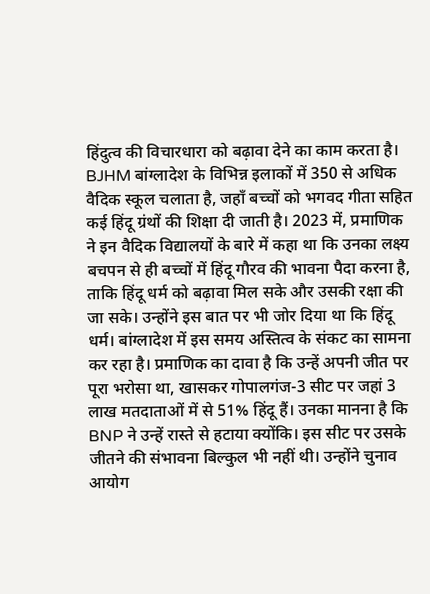हिंदुत्व की विचारधारा को बढ़ावा देने का काम करता है। BJHM बांग्लादेश के विभिन्न इलाकों में 350 से अधिक वैदिक स्कूल चलाता है, जहाँ बच्चों को भगवद गीता सहित कई हिंदू ग्रंथों की शिक्षा दी जाती है। 2023 में, प्रमाणिक ने इन वैदिक विद्यालयों के बारे में कहा था कि उनका लक्ष्य बचपन से ही बच्चों में हिंदू गौरव की भावना पैदा करना है, ताकि हिंदू धर्म को बढ़ावा मिल सके और उसकी रक्षा की जा सके। उन्होंने इस बात पर भी जोर दिया था कि हिंदू धर्म। बांग्लादेश में इस समय अस्तित्व के संकट का सामना कर रहा है। प्रमाणिक का दावा है कि उन्हें अपनी जीत पर पूरा भरोसा था, खासकर गोपालगंज-3 सीट पर जहां 3 लाख मतदाताओं में से 51% हिंदू हैं। उनका मानना है कि BNP ने उन्हें रास्ते से हटाया क्योंकि। इस सीट पर उसके जीतने की संभावना बिल्कुल भी नहीं थी। उन्होंने चुनाव आयोग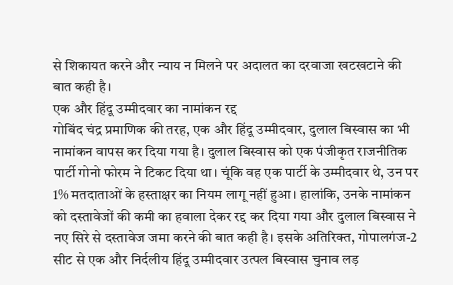से शिकायत करने और न्याय न मिलने पर अदालत का दरवाजा खटखटाने की बात कही है।
एक और हिंदू उम्मीदवार का नामांकन रद्द
गोबिंद चंद्र प्रमाणिक की तरह, एक और हिंदू उम्मीदवार, दुलाल बिस्वास का भी नामांकन वापस कर दिया गया है। दुलाल बिस्वास को एक पंजीकृत राजनीतिक पार्टी गोनो फोरम ने टिकट दिया था। चूंकि वह एक पार्टी के उम्मीदवार थे, उन पर 1% मतदाताओं के हस्ताक्षर का नियम लागू नहीं हुआ। हालांकि, उनके नामांकन को दस्तावेजों की कमी का हवाला देकर रद्द कर दिया गया और दुलाल बिस्वास ने नए सिरे से दस्तावेज जमा करने की बात कही है। इसके अतिरिक्त, गोपालगंज-2 सीट से एक और निर्दलीय हिंदू उम्मीदवार उत्पल बिस्वास चुनाव लड़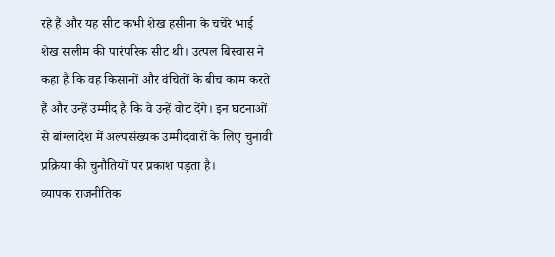रहे हैं और यह सीट कभी शेख हसीना के चचेरे भाई शेख सलीम की पारंपरिक सीट थी। उत्पल बिस्वास ने कहा है कि वह किसानों और वंचितों के बीच काम करते हैं और उन्हें उम्मीद है कि वे उन्हें वोट देंगे। इन घटनाओं से बांग्लादेश में अल्पसंख्यक उम्मीदवारों के लिए चुनावी प्रक्रिया की चुनौतियों पर प्रकाश पड़ता है।
व्यापक राजनीतिक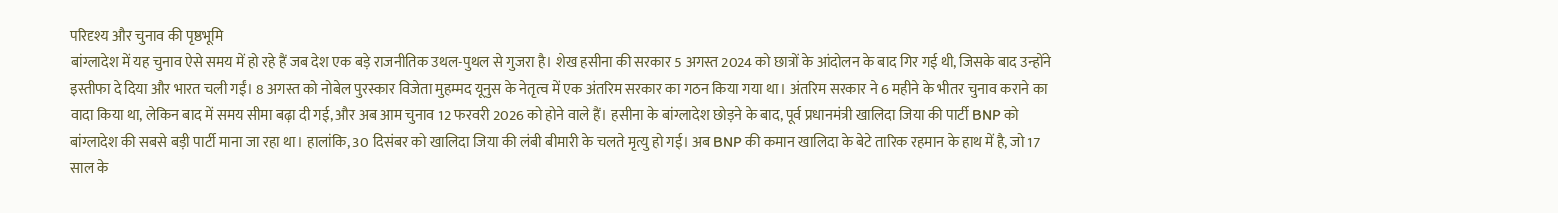परिदृश्य और चुनाव की पृष्ठभूमि
बांग्लादेश में यह चुनाव ऐसे समय में हो रहे हैं जब देश एक बड़े राजनीतिक उथल-पुथल से गुजरा है। शेख हसीना की सरकार 5 अगस्त 2024 को छात्रों के आंदोलन के बाद गिर गई थी, जिसके बाद उन्होंने इस्तीफा दे दिया और भारत चली गईं। 8 अगस्त को नोबेल पुरस्कार विजेता मुहम्मद यूनुस के नेतृत्व में एक अंतरिम सरकार का गठन किया गया था। अंतरिम सरकार ने 6 महीने के भीतर चुनाव कराने का वादा किया था, लेकिन बाद में समय सीमा बढ़ा दी गई, और अब आम चुनाव 12 फरवरी 2026 को होने वाले हैं। हसीना के बांग्लादेश छोड़ने के बाद, पूर्व प्रधानमंत्री खालिदा जिया की पार्टी BNP को बांग्लादेश की सबसे बड़ी पार्टी माना जा रहा था। हालांकि, 30 दिसंबर को खालिदा जिया की लंबी बीमारी के चलते मृत्यु हो गई। अब BNP की कमान खालिदा के बेटे तारिक रहमान के हाथ में है, जो 17 साल के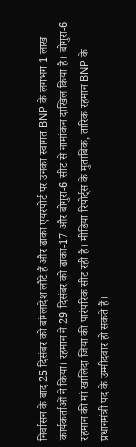निर्वासन के बाद 25 दिसंबर को बांग्लादेश लौटे हैं और ढाका एयरपोर्ट पर उनका स्वागत BNP के लगभग 1 लाख कार्यकर्ताओं ने किया। रहमान ने 29 दिसंबर को ढाका-17 और बोगुरा-6 सीट से नामांकन दाखिल किया है। बोगुरा-6 रहमान की मां खालिदा जिया की पारंपरिक सीट रही है। मीडिया रिपोर्ट्स के मुताबिक, तारिक रहमान BNP के प्रधानमंत्री पद के उम्मीदवार हो सकते हैं।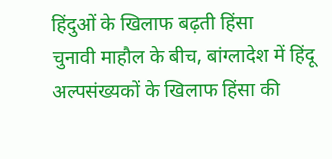हिंदुओं के खिलाफ बढ़ती हिंसा
चुनावी माहौल के बीच, बांग्लादेश में हिंदू अल्पसंख्यकों के खिलाफ हिंसा की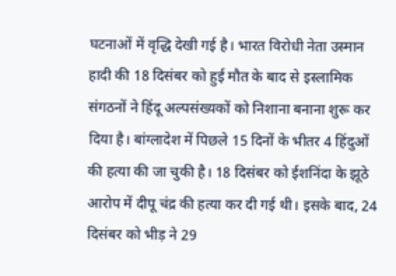घटनाओं में वृद्धि देखी गई है। भारत विरोधी नेता उस्मान हादी की 18 दिसंबर को हुई मौत के बाद से इस्लामिक संगठनों ने हिंदू अल्पसंख्यकों को निशाना बनाना शुरू कर दिया है। बांग्लादेश में पिछले 15 दिनों के भीतर 4 हिंदुओं की हत्या की जा चुकी है। 18 दिसंबर को ईशनिंदा के झूठे आरोप में दीपू चंद्र की हत्या कर दी गई थी। इसके बाद, 24 दिसंबर को भीड़ ने 29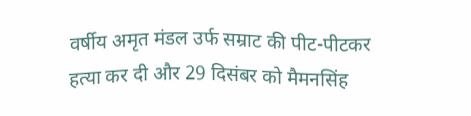वर्षीय अमृत मंडल उर्फ सम्राट की पीट-पीटकर हत्या कर दी और 29 दिसंबर को मैमनसिंह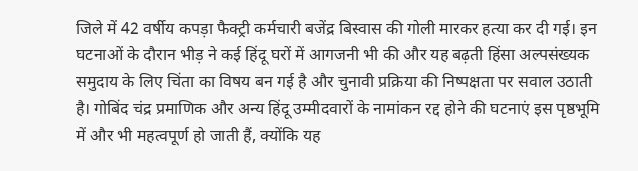जिले में 42 वर्षीय कपड़ा फैक्ट्री कर्मचारी बजेंद्र बिस्वास की गोली मारकर हत्या कर दी गई। इन घटनाओं के दौरान भीड़ ने कई हिंदू घरों में आगजनी भी की और यह बढ़ती हिंसा अल्पसंख्यक समुदाय के लिए चिंता का विषय बन गई है और चुनावी प्रक्रिया की निष्पक्षता पर सवाल उठाती है। गोबिंद चंद्र प्रमाणिक और अन्य हिंदू उम्मीदवारों के नामांकन रद्द होने की घटनाएं इस पृष्ठभूमि में और भी महत्वपूर्ण हो जाती हैं, क्योंकि यह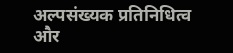अल्पसंख्यक प्रतिनिधित्व और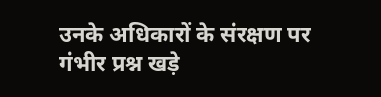उनके अधिकारों के संरक्षण पर गंभीर प्रश्न खड़े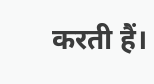करती हैं।